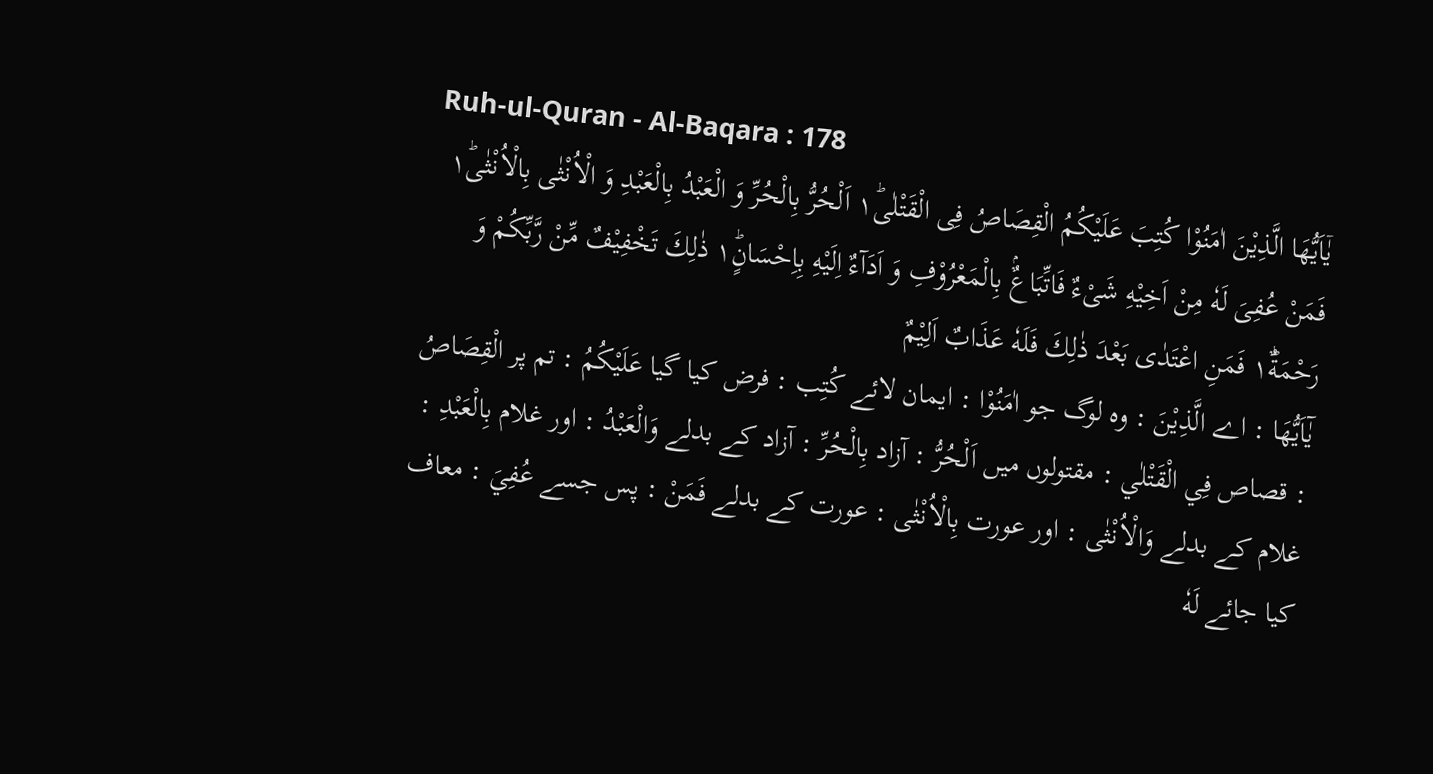Ruh-ul-Quran - Al-Baqara : 178
یٰۤاَیُّهَا الَّذِیْنَ اٰمَنُوْا كُتِبَ عَلَیْكُمُ الْقِصَاصُ فِی الْقَتْلٰى١ؕ اَلْحُرُّ بِالْحُرِّ وَ الْعَبْدُ بِالْعَبْدِ وَ الْاُنْثٰى بِالْاُنْثٰى١ؕ فَمَنْ عُفِیَ لَهٗ مِنْ اَخِیْهِ شَیْءٌ فَاتِّبَاعٌۢ بِالْمَعْرُوْفِ وَ اَدَآءٌ اِلَیْهِ بِاِحْسَانٍ١ؕ ذٰلِكَ تَخْفِیْفٌ مِّنْ رَّبِّكُمْ وَ رَحْمَةٌ١ؕ فَمَنِ اعْتَدٰى بَعْدَ ذٰلِكَ فَلَهٗ عَذَابٌ اَلِیْمٌ
يٰٓاَيُّهَا : اے الَّذِيْنَ : وہ لوگ جو اٰمَنُوْا : ایمان لائے كُتِب : فرض کیا گیا عَلَيْكُمُ : تم پر الْقِصَاصُ : قصاص فِي الْقَتْلٰي : مقتولوں میں اَلْحُرُّ : آزاد بِالْحُرِّ : آزاد کے بدلے وَالْعَبْدُ : اور غلام بِالْعَبْدِ : غلام کے بدلے وَالْاُنْثٰى : اور عورت بِالْاُنْثٰى : عورت کے بدلے فَمَنْ : پس جسے عُفِيَ : معاف کیا جائے لَهٗ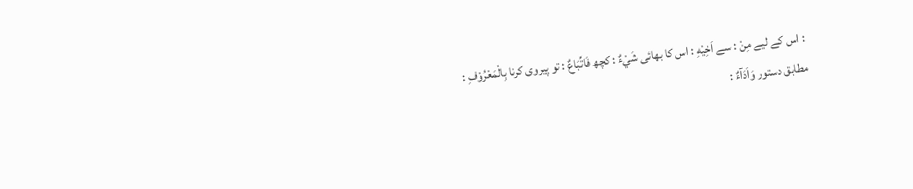: اس کے لیے مِنْ : سے اَخِيْهِ : اس کا بھائی شَيْءٌ : کچھ فَاتِّبَاعٌ : تو پیروی کرنا بِالْمَعْرُوْفِ : مطابق دستور وَاَدَآءٌ :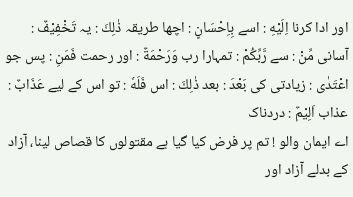اور ادا کرنا اِلَيْهِ : اسے بِاِحْسَانٍ : اچھا طریقہ ذٰلِكَ : یہ تَخْفِيْفٌ : آسانی مِّنْ : سے رَّبِّكُمْ : تمہارا رب وَرَحْمَةٌ : اور رحمت فَمَنِ : پس جو اعْتَدٰى : زیادتی کی بَعْدَ : بعد ذٰلِكَ : اس فَلَهٗ : تو اس کے لیے عَذَابٌ : عذاب اَلِيْمٌ : دردناک
اے ایمان والو ! تم پر فرض کیا گیا ہے مقتولوں کا قصاص لینا، آزاد کے بدلے آزاد اور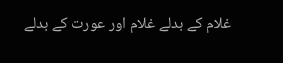غلام کے بدلے غلام اور عورت کے بدلے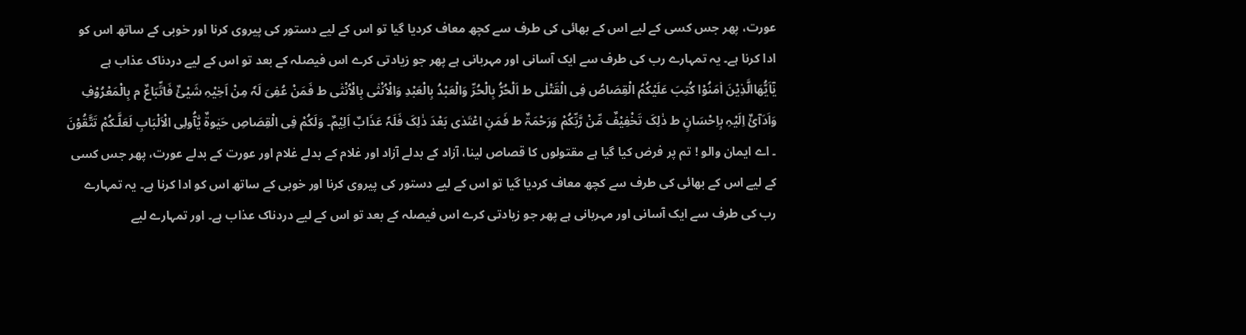عورت، پھر جس کسی کے لیے اس کے بھائی کی طرف سے کچھ معاف کردیا گیا تو اس کے لیے دستور کی پیروی کرنا اور خوبی کے ساتھ اس کو ادا کرنا ہے۔ یہ تمہارے رب کی طرف سے ایک آسانی اور مہربانی ہے پھر جو زیادتی کرے اس فیصلہ کے بعد تو اس کے لیے دردناک عذاب ہے
یٰٓاَیُّھَاالَّذِیْنَ اٰمَنُوْا کُتِبَ عَلَیْکُمُ الْقِصَاصُ فِی الْقَتْلٰی ط اَلْحُرُّ بِالْحُرِّ وَالْعَبْدُ بِالْعَبْدِ وَالْاُنْثٰی بِالْاُنْثٰی ط فَمَنْ عُفِیَ لَہٗ مِنْ اَخِیْہِ شَیْئٌ فَاتِّبَاعٌ م بِالْمَعْرُوْفِ وَاَدَآئٌ اِلَیْہِ بِاِحْسَانٍ ط ذٰلِکَ تَخْفِیْفٌ مِّنْ رَّبِّکُمْ وَرَحْمَۃٌ ط فَمَنِ اعْتَدٰی بَعْدَ ذٰلِکَ فَلَہٗ عَذَابٌ اَلِیْمٌ۔ وَلَکُمْ فِی الْقِصَاصِ حَیٰوۃٌ یّٰآُولِی الْاَلْبَابِ لَعَلَّـکُمْ تَتَّقُوْنَ ۔ اے ایمان والو ! تم پر فرض کیا گیا ہے مقتولوں کا قصاص لینا، آزاد کے بدلے آزاد اور غلام کے بدلے غلام اور عورت کے بدلے عورت، پھر جس کسی کے لیے اس کے بھائی کی طرف سے کچھ معاف کردیا گیا تو اس کے لیے دستور کی پیروی کرنا اور خوبی کے ساتھ اس کو ادا کرنا ہے۔ یہ تمہارے رب کی طرف سے ایک آسانی اور مہربانی ہے پھر جو زیادتی کرے اس فیصلہ کے بعد تو اس کے لیے دردناک عذاب ہے۔ اور تمہارے لیے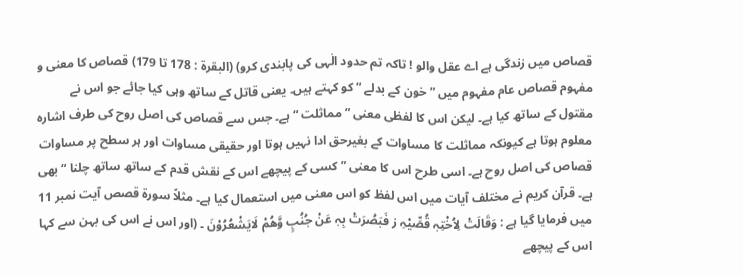قصاص میں زندگی ہے اے عقل والو ! تاکہ تم حدود الٰہی کی پابندی کرو) (البقرۃ : 178 تا 179) قصاص کا معنی و مفہوم قصاص عام مفہوم میں ” خون کے بدلے “ کو کہتے ہیں۔ یعنی قاتل کے ساتھ وہی کیا جائے جو اس نے مقتول کے ساتھ کیا ہے۔ لیکن اس کا لفظی معنی ” مماثلت “ ہے۔ جس سے قصاص کی اصل روح کی طرف اشارہ معلوم ہوتا ہے کیونکہ مماثلت کا مساوات کے بغیرحق ادا نہیں ہوتا اور حقیقی مساوات اور ہر سطح پر مساوات قصاص کی اصل روح ہے۔ اسی طرح اس کا معنی ” کسی کے پیچھے اس کے نقش قدم کے ساتھ ساتھ چلنا “ بھی ہے۔ قرآن کریم نے مختلف آیات میں اس لفظ کو اس معنی میں استعمال کیا ہے۔ مثلاً سورة قصص آیت نمبر 11 میں فرمایا گیا ہے : وَقَالَتْ لِاُخْتِہٖ قُصِّیْہِ ز فَبَصُرَتْ بِہٖ عَنْ جُنُبٍ وَّھُمْ لَایَشْعُرُوْنَ ۔ (اور اس نے اس کی بہن سے کہا اس کے پیچھے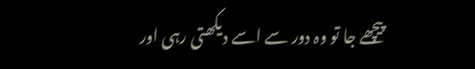پیچھے جا تو وہ دور سے اسے دیکھتی رہی اور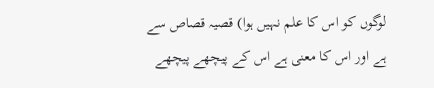لوگوں کو اس کا علم نہیں ہوا) قصیہ قصاص سے ہے اور اس کا معنی ہے اس کے پیچھے پیچھے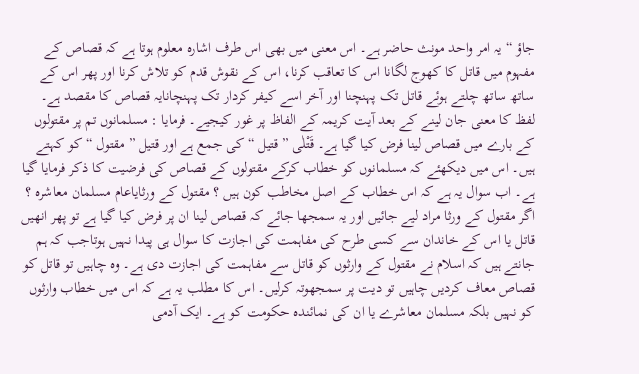جاؤ “ یہ امر واحد مونث حاضر ہے۔ اس معنی میں بھی اس طرف اشارہ معلوم ہوتا ہے کہ قصاص کے مفہوم میں قاتل کا کھوج لگانا اس کا تعاقب کرنا، اس کے نقوش قدم کو تلاش کرنا اور پھر اس کے ساتھ ساتھ چلتے ہوئے قاتل تک پہنچنا اور آخر اسے کیفر کردار تک پہنچانایہ قصاص کا مقصد ہے۔ لفظ کا معنی جان لینے کے بعد آیت کریمہ کے الفاظ پر غور کیجیے۔ فرمایا : مسلمانوں تم پر مقتولوں کے بارے میں قصاص لینا فرض کیا گیا ہے۔ قَتْلٰی ” قتیل “ کی جمع ہے اور قتیل ” مقتول “ کو کہتے ہیں۔ اس میں دیکھئے کہ مسلمانوں کو خطاب کرکے مقتولوں کے قصاص کی فرضیت کا ذکر فرمایا گیا ہے۔ اب سوال یہ ہے کہ اس خطاب کے اصل مخاطب کون ہیں ؟ مقتول کے ورثایاعام مسلمان معاشرہ ؟ اگر مقتول کے ورثا مراد لیے جائیں اور یہ سمجھا جائے کہ قصاص لینا ان پر فرض کیا گیا ہے تو پھر انھیں قاتل یا اس کے خاندان سے کسی طرح کی مفاہمت کی اجازت کا سوال ہی پیدا نہیں ہوتاجب کہ ہم جانتے ہیں کہ اسلام نے مقتول کے وارثوں کو قاتل سے مفاہمت کی اجازت دی ہے۔ وہ چاہیں تو قاتل کو قصاص معاف کردیں چاہیں تو دیت پر سمجھوتہ کرلیں۔ اس کا مطلب یہ ہے کہ اس میں خطاب وارثوں کو نہیں بلکہ مسلمان معاشرے یا ان کی نمائندہ حکومت کو ہے۔ ایک آدمی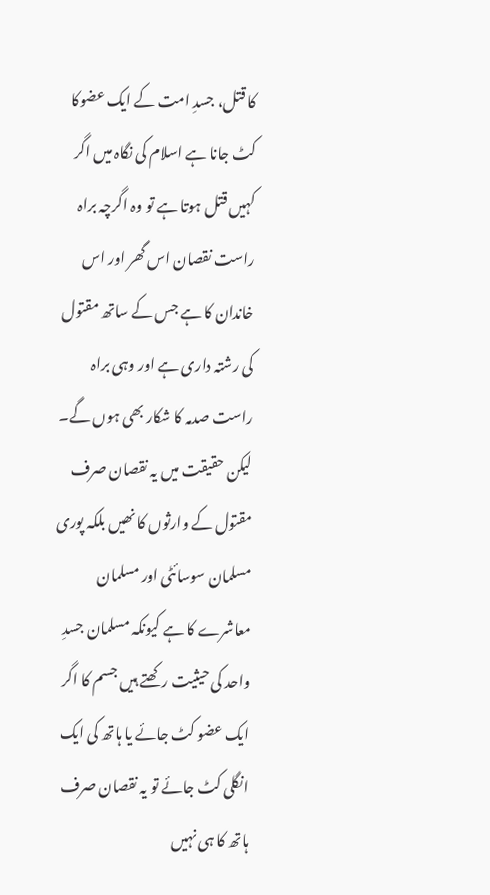کا قتل، جسدِ امت کے ایک عضوکا کٹ جانا ہے اسلام کی نگاہ میں اگر کہیں قتل ہوتا ہے تو وہ اگرچہ براہ راست نقصان اس گھر اور اس خاندان کا ہے جس کے ساتھ مقتول کی رشتہ داری ہے اور وہی براہ راست صدمہ کا شکار بھی ہوں گے۔ لیکن حقیقت میں یہ نقصان صرف مقتول کے وارثوں کا نھیں بلکہ پوری مسلمان سوسائٹی اور مسلمان معاشرے کا ہے کیونکہ مسلمان جسدِ واحد کی حیثیت رکھتے ہیں جسم کا اگر ایک عضو کٹ جائے یا ہاتھ کی ایک انگلی کٹ جائے تو یہ نقصان صرف ہاتھ کا ہی نہیں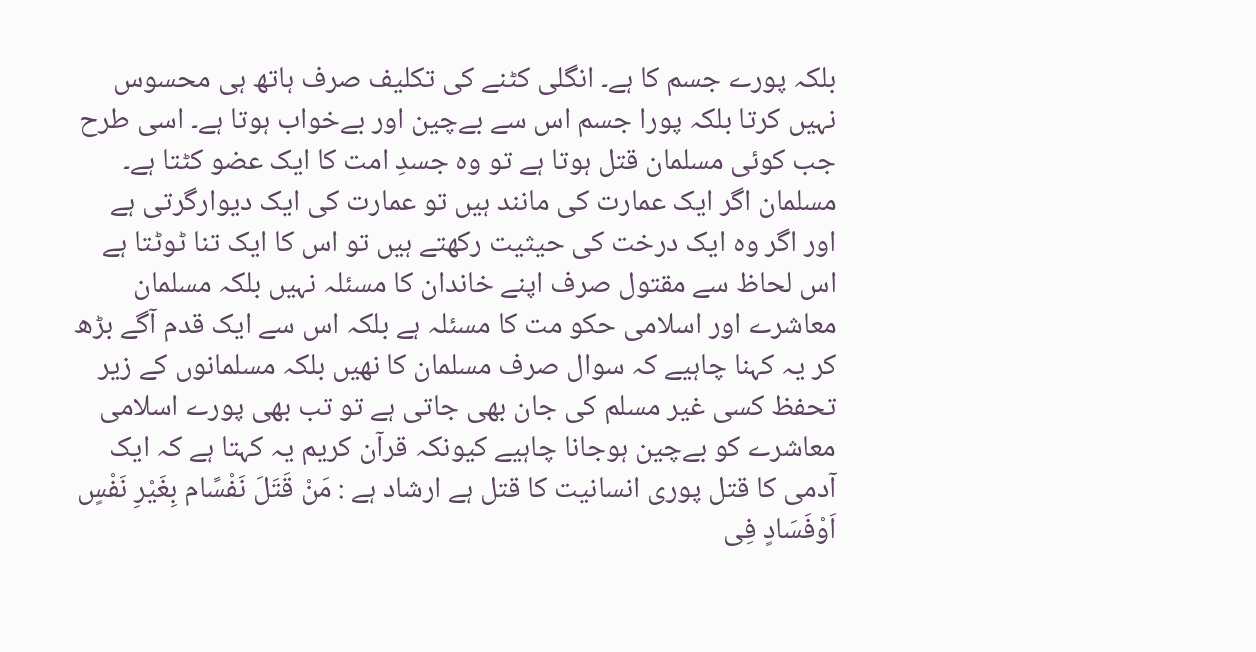بلکہ پورے جسم کا ہے۔ انگلی کٹنے کی تکلیف صرف ہاتھ ہی محسوس نہیں کرتا بلکہ پورا جسم اس سے بےچین اور بےخواب ہوتا ہے۔ اسی طرح جب کوئی مسلمان قتل ہوتا ہے تو وہ جسدِ امت کا ایک عضو کٹتا ہے۔ مسلمان اگر ایک عمارت کی مانند ہیں تو عمارت کی ایک دیوارگرتی ہے اور اگر وہ ایک درخت کی حیثیت رکھتے ہیں تو اس کا ایک تنا ٹوٹتا ہے اس لحاظ سے مقتول صرف اپنے خاندان کا مسئلہ نہیں بلکہ مسلمان معاشرے اور اسلامی حکو مت کا مسئلہ ہے بلکہ اس سے ایک قدم آگے بڑھ کر یہ کہنا چاہیے کہ سوال صرف مسلمان کا نھیں بلکہ مسلمانوں کے زیر تحفظ کسی غیر مسلم کی جان بھی جاتی ہے تو تب بھی پورے اسلامی معاشرے کو بےچین ہوجانا چاہیے کیونکہ قرآن کریم یہ کہتا ہے کہ ایک آدمی کا قتل پوری انسانیت کا قتل ہے ارشاد ہے : مَنْ قَتَلَ نَفْسًام بِغَیْرِ نَفْسٍ اَوْفَسَادٍ فِی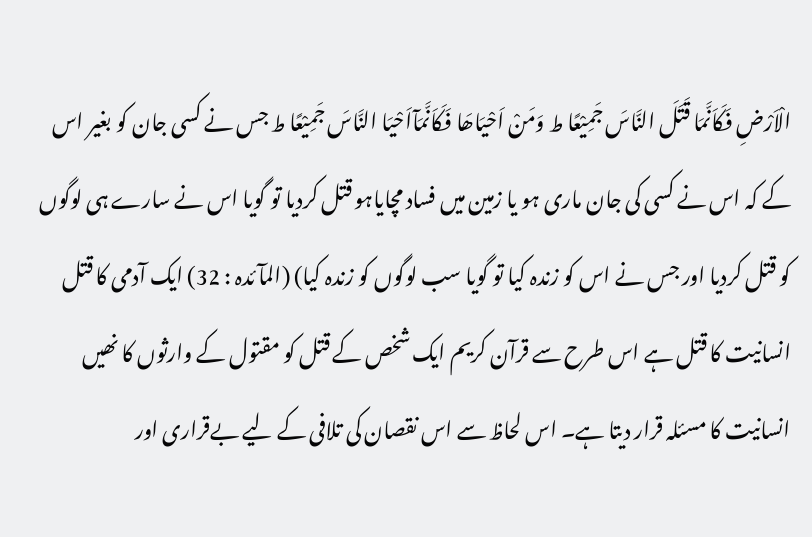الْاَرْضِ فَکَاَنَّمَا قَتَلَ النَّاسَ جَمِیْعًا ط وَمَنْ اَحْیَاھَا فَکَاَنَّمَآاَحْیَا النَّاسَ جَمِیْعًا ط جس نے کسی جان کو بغیر اس کے کہ اس نے کسی کی جان ماری ہو یا زمین میں فساد مچایاہو قتل کردیا تو گویا اس نے سارے ہی لوگوں کو قتل کردیا اور جس نے اس کو زندہ کیا تو گویا سب لوگوں کو زندہ کیا) (المآئدہ : 32) ایک آدمی کا قتل انسانیت کا قتل ہے اس طرح سے قرآن کریم ایک شخص کے قتل کو مقتول کے وارثوں کا نھیں انسانیت کا مسئلہ قرار دیتا ہے۔ اس لحاظ سے اس نقصان کی تلافی کے لیے بےقراری اور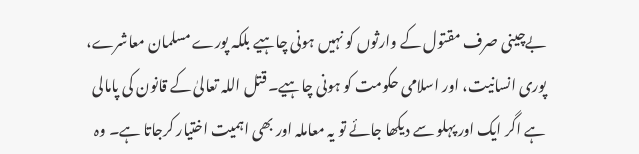بےچینی صرف مقتول کے وارثوں کو نہیں ہونی چاہیے بلکہ پورے مسلمان معاشرے، پوری انسانیت، اور اسلامی حکومت کو ہونی چاہیے۔ قتل اللہ تعالیٰ کے قانون کی پامالی ہے اگر ایک اور پہلو سے دیکھا جائے تو یہ معاملہ اور بھی اہمیت اختیار کرجاتا ہے۔ وہ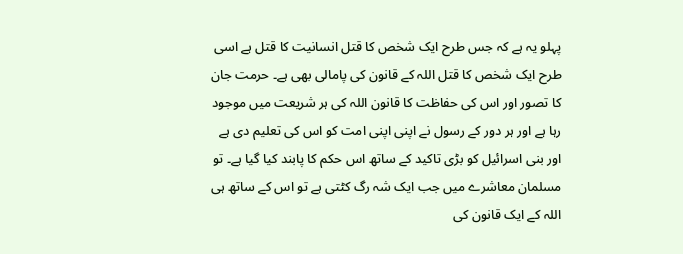پہلو یہ ہے کہ جس طرح ایک شخص کا قتل انسانیت کا قتل ہے اسی طرح ایک شخص کا قتل اللہ کے قانون کی پامالی بھی ہے۔ حرمت جان کا تصور اور اس کی حفاظت کا قانون اللہ کی ہر شریعت میں موجود رہا ہے اور ہر دور کے رسول نے اپنی اپنی امت کو اس کی تعلیم دی ہے اور بنی اسرائیل کو بڑی تاکید کے ساتھ اس حکم کا پابند کیا گیا ہے۔ تو مسلمان معاشرے میں جب ایک شہ رگ کٹتی ہے تو اس کے ساتھ ہی اللہ کے ایک قانون کی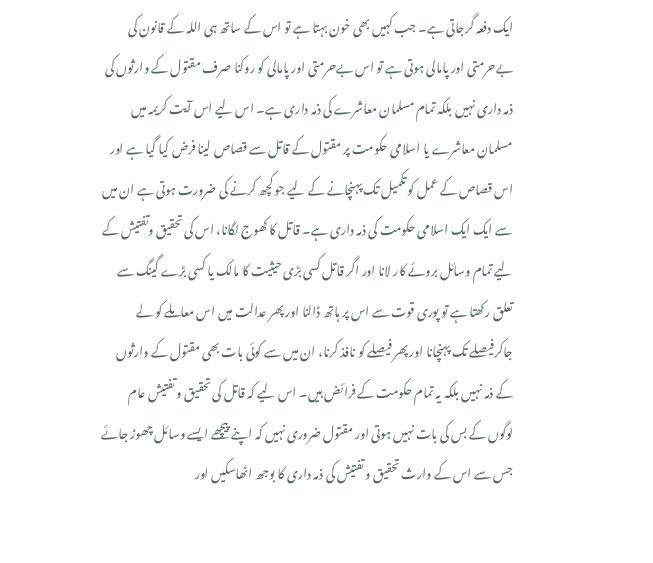ایک دفعہ گرجاتی ہے۔ جب کہیں بھی خون بہتا ہے تو اس کے ساتھ ہی اللہ کے قانون کی بےحرمتی اور پامالی ہوتی ہے تو اس بےحرمتی اور پامالی کو روکنا صرف مقتول کے وارثوں کی ذمہ داری نہیں بلکہ تمام مسلمان معاشرے کی ذمہ داری ہے۔ اس لیے اس آیت کریمہ میں مسلمان معاشرے یا اسلامی حکومت پر مقتول کے قاتل سے قصاص لینا فرض کیا گیا ہے اور اس قصاص کے عمل کو تکمیل تک پہنچانے کے لیے جو کچھ کرنے کی ضرورت ہوتی ہے ان میں سے ایک ایک اسلامی حکومت کی ذمہ داری ہے۔ قاتل کا کھوج لگانا، اس کی تحقیق وتفتیش کے لیے تمام وسائل بروئے کار لانا اور اگر قاتل کسی بڑی حیثیت کا مالک یا کسی بڑے گینگ سے تعلق رکھتا ہے تو پوری قوت سے اس پر ہاتھ ڈالنا اور پھر عدالت میں اس معاملے کو لے جاکرفیصلے تک پہنچانا اور پھر فیصلے کو نافذ کرنا، ان میں سے کوئی بات بھی مقتول کے وارثوں کے ذمہ نہیں بلکہ یہ تمام حکومت کے فرائض ہیں۔ اس لیے کہ قاتل کی تحقیق و تفتیش عام لوگوں کے بس کی بات نہیں ہوتی اور مقتول ضروری نہیں کہ اپنے پیچھے ایسے وسائل چھوڑ جائے جس سے اس کے وارث تحقیق و تفتیش کی ذمہ داری کا بوجھ اٹھاسکیں اور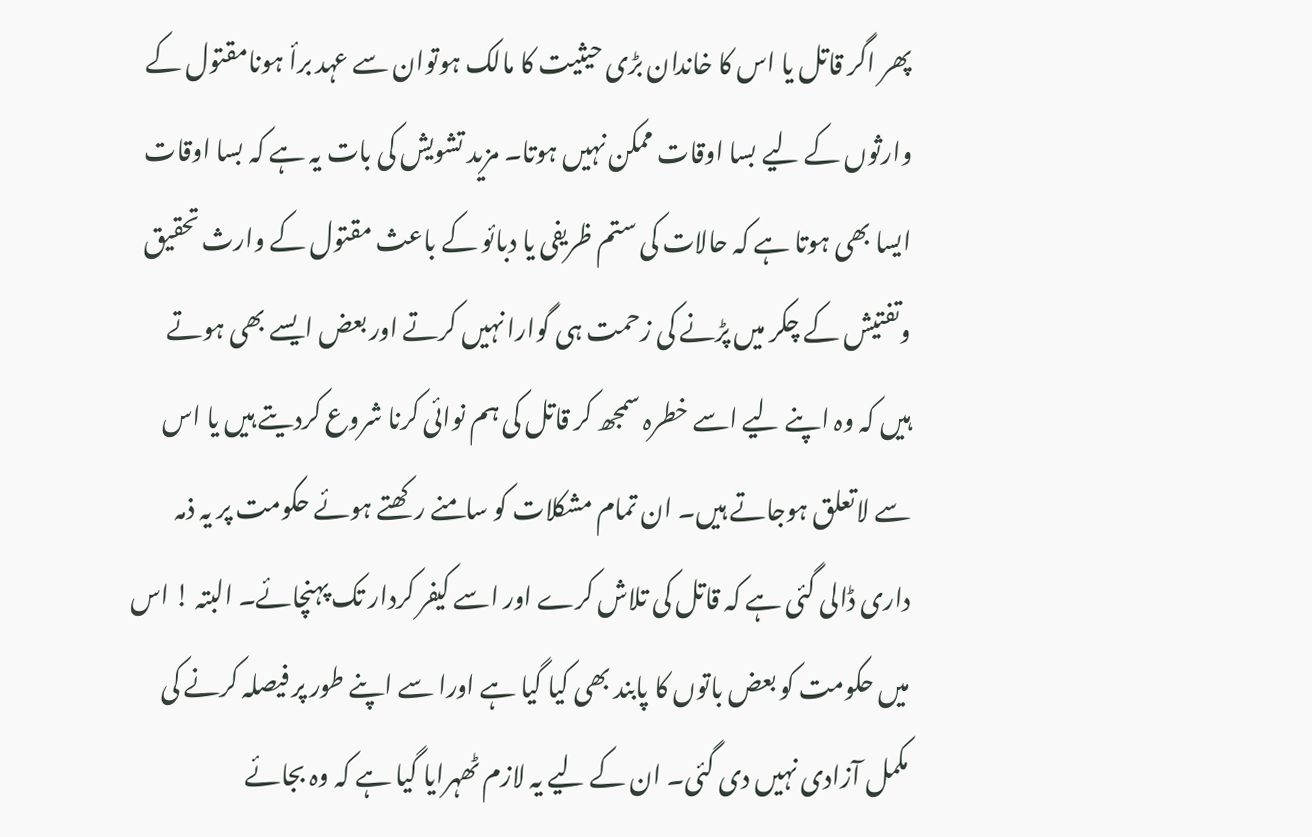پھر اگر قاتل یا اس کا خاندان بڑی حیثیت کا مالک ہوتوان سے عہد برأ ہونامقتول کے وارثوں کے لیے بسا اوقات ممکن نہیں ہوتا۔ مزید تشویش کی بات یہ ہے کہ بسا اوقات ایسا بھی ہوتا ہے کہ حالات کی ستم ظریفی یا دبائو کے باعث مقتول کے وارث تحقیق وتفتیش کے چکر میں پڑنے کی زحمت ہی گوارا نہیں کرتے اور بعض ایسے بھی ہوتے ہیں کہ وہ اپنے لیے اسے خطرہ سمجھ کر قاتل کی ہم نوائی کرنا شروع کردیتے ہیں یا اس سے لاتعلق ہوجاتے ہیں۔ ان تمام مشکلات کو سامنے رکھتے ہوئے حکومت پر یہ ذمہ داری ڈالی گئی ہے کہ قاتل کی تلاش کرے اور اسے کیفر کردار تک پہنچائے۔ البتہ ! اس میں حکومت کو بعض باتوں کا پابند بھی کیا گیا ہے اورا سے اپنے طور پر فیصلہ کرنے کی مکمل آزادی نہیں دی گئی۔ ان کے لیے یہ لازم ٹھہرایا گیا ہے کہ وہ بجائے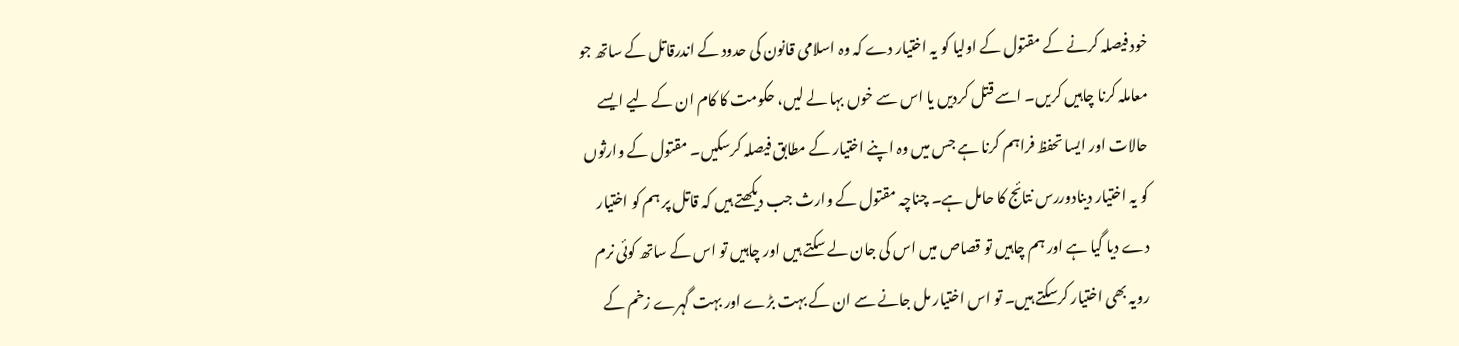خود فیصلہ کرنے کے مقتول کے اولیا کو یہ اختیار دے کہ وہ اسلامی قانون کی حدود کے اندرقاتل کے ساتھ جو معاملہ کرنا چاہیں کریں۔ اسے قتل کردیں یا اس سے خوں بہا لے لیں، حکومت کا کام ان کے لیے ایسے حالات اور ایسا تحفظ فراہم کرنا ہے جس میں وہ اپنے اختیار کے مطابق فیصلہ کرسکیں۔ مقتول کے وارثوں کو یہ اختیار دینادوررس نتائج کا حامل ہے۔ چناچہ مقتول کے وارث جب دیکھتے ہیں کہ قاتل پر ہم کو اختیار دے دیا گیا ہے اور ہم چاہیں تو قصاص میں اس کی جان لے سکتے ہیں اور چاہیں تو اس کے ساتھ کوئی نرم رویہ بھی اختیار کرسکتے ہیں۔ تو اس اختیار مل جانے سے ان کے بہت بڑے اور بہت گہرے زخم کے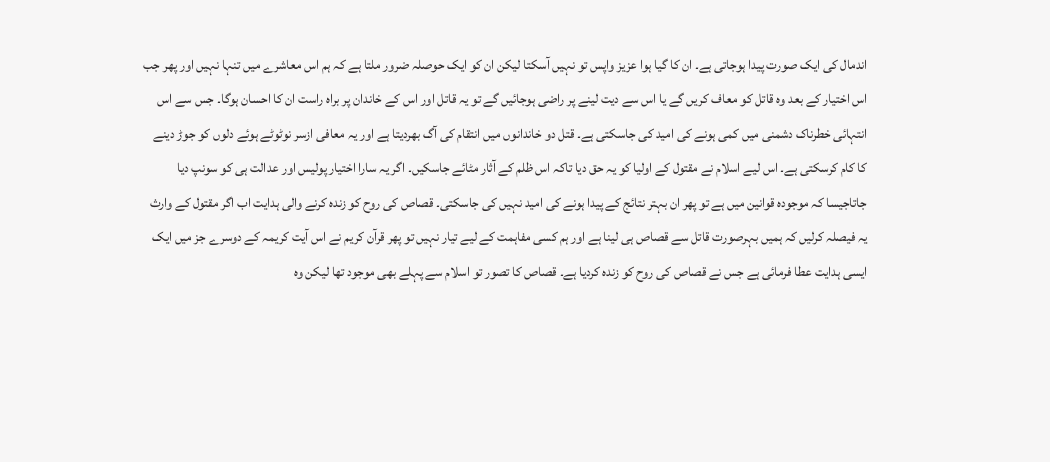اندمال کی ایک صورت پیدا ہوجاتی ہے۔ ان کا گیا ہوا عزیز واپس تو نہیں آسکتا لیکن ان کو ایک حوصلہ ضرور ملتا ہے کہ ہم اس معاشرے میں تنہا نہیں اور پھر جب اس اختیار کے بعد وہ قاتل کو معاف کریں گے یا اس سے دیت لینے پر راضی ہوجائیں گے تو یہ قاتل اور اس کے خاندان پر براہ راست ان کا احسان ہوگا۔ جس سے اس انتہائی خطرناک دشمنی میں کمی ہونے کی امید کی جاسکتی ہے۔ قتل دو خاندانوں میں انتقام کی آگ بھردیتا ہے اور یہ معافی ازسر نوٹوٹے ہوئے دلوں کو جوڑ دینے کا کام کرسکتی ہے۔ اس لیے اسلام نے مقتول کے اولیا کو یہ حق دیا تاکہ اس ظلم کے آثار مٹائے جاسکیں۔ اگر یہ سارا اختیار پولیس اور عدالت ہی کو سونپ دیا جاتاجیسا کہ موجودہ قوانین میں ہے تو پھر ان بہتر نتائج کے پیدا ہونے کی امید نہیں کی جاسکتی۔ قصاص کی روح کو زندہ کرنے والی ہدایت اب اگر مقتول کے وارث یہ فیصلہ کرلیں کہ ہمیں بہرصورت قاتل سے قصاص ہی لینا ہے اور ہم کسی مفاہمت کے لیے تیار نہیں تو پھر قرآن کریم نے اس آیت کریمہ کے دوسرے جز میں ایک ایسی ہدایت عطا فرمائی ہے جس نے قصاص کی روح کو زندہ کردیا ہے۔ قصاص کا تصور تو اسلام سے پہلے بھی موجود تھا لیکن وہ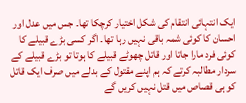ایک انتہائی انتقام کی شکل اختیار کرچکا تھا۔ جس میں عدل اور احسان کا کوئی شمہ باقی نہیں رہا تھا۔ اگر کسی بڑے قبیلے کا کوئی فرد مارا جاتا اور قاتل چھوٹے قبیلے کا ہوتا تو بڑے قبیلے کے سردار مطالبہ کرتے کہ ہم اپنے مقتول کے بدلے میں صرف ایک قاتل کو ہی قصاص میں قتل نہیں کریں گے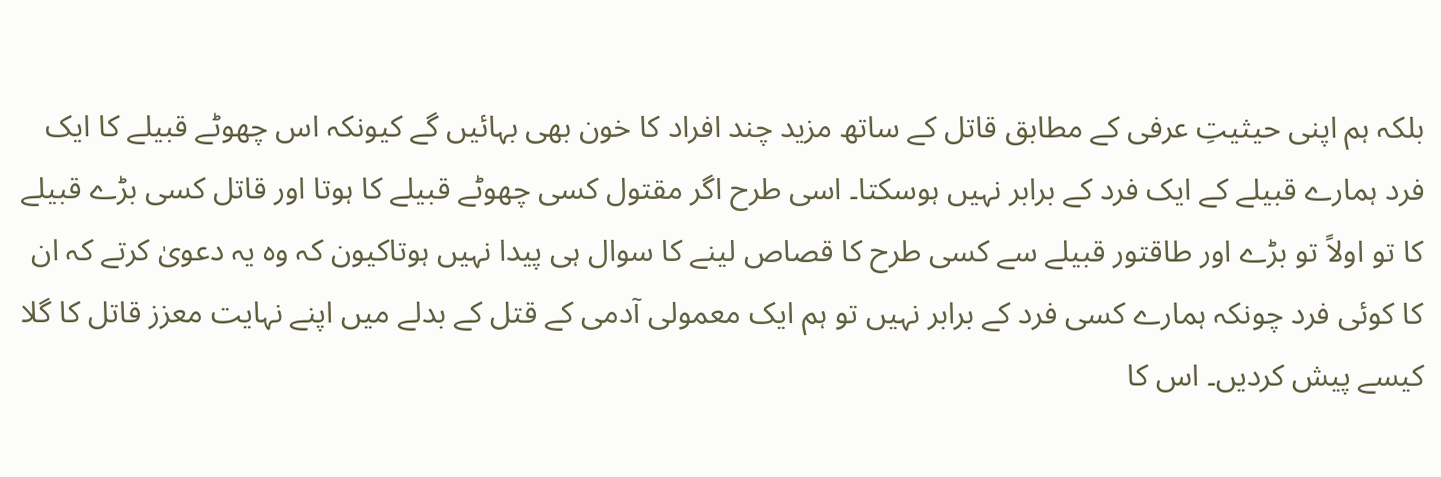بلکہ ہم اپنی حیثیتِ عرفی کے مطابق قاتل کے ساتھ مزید چند افراد کا خون بھی بہائیں گے کیونکہ اس چھوٹے قبیلے کا ایک فرد ہمارے قبیلے کے ایک فرد کے برابر نہیں ہوسکتا۔ اسی طرح اگر مقتول کسی چھوٹے قبیلے کا ہوتا اور قاتل کسی بڑے قبیلے کا تو اولاً تو بڑے اور طاقتور قبیلے سے کسی طرح کا قصاص لینے کا سوال ہی پیدا نہیں ہوتاکیون کہ وہ یہ دعویٰ کرتے کہ ان کا کوئی فرد چونکہ ہمارے کسی فرد کے برابر نہیں تو ہم ایک معمولی آدمی کے قتل کے بدلے میں اپنے نہایت معزز قاتل کا گلا کیسے پیش کردیں۔ اس کا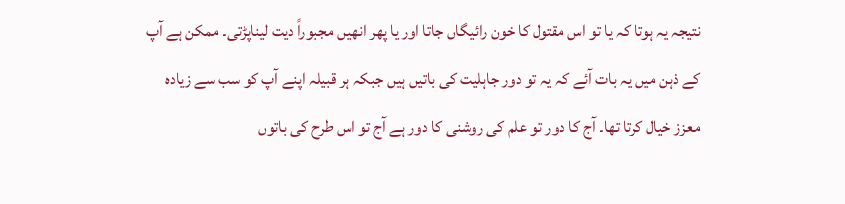نتیجہ یہ ہوتا کہ یا تو اس مقتول کا خون رائیگاں جاتا اور یا پھر انھیں مجبوراً دیت لیناپڑتی۔ ممکن ہے آپ کے ذہن میں یہ بات آئے کہ یہ تو دور جاہلیت کی باتیں ہیں جبکہ ہر قبیلہ اپنے آپ کو سب سے زیادہ معزز خیال کرتا تھا۔ آج کا دور تو علم کی روشنی کا دور ہے آج تو اس طرح کی باتوں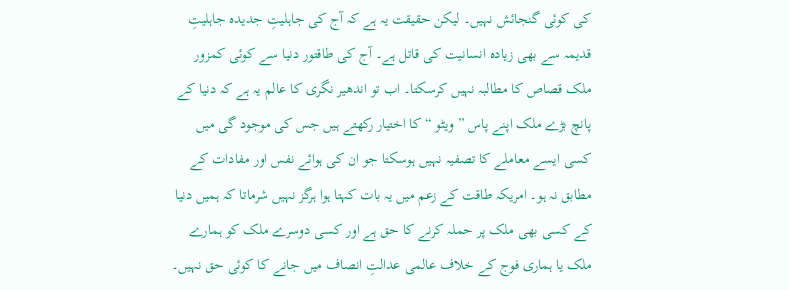کی کوئی گنجائش نہیں۔ لیکن حقیقت یہ ہے کہ آج کی جاہلیتِ جدیدہ جاہلیتِ قدیمہ سے بھی زیادہ انسانیت کی قاتل ہے۔ آج کی طاقتور دنیا سے کوئی کمزور ملک قصاص کا مطالبہ نہیں کرسکتا۔ اب تو اندھیر نگری کا عالم یہ ہے کہ دنیا کے پانچ بڑے ملک اپنے پاس ” ویٹو “ کا اختیار رکھتے ہیں جس کی موجود گی میں کسی ایسے معاملے کا تصفیہ نہیں ہوسکتا جو ان کی ہوائے نفس اور مفادات کے مطابق نہ ہو۔ امریکہ طاقت کے زعم میں یہ بات کہتا ہوا ہرگز نہیں شرماتا کہ ہمیں دنیا کے کسی بھی ملک پر حملہ کرنے کا حق ہے اور کسی دوسرے ملک کو ہمارے ملک یا ہماری فوج کے خلاف عالمی عدالتِ انصاف میں جانے کا کوئی حق نہیں۔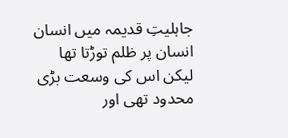جاہلیتِ قدیمہ میں انسان انسان پر ظلم توڑتا تھا لیکن اس کی وسعت بڑی محدود تھی اور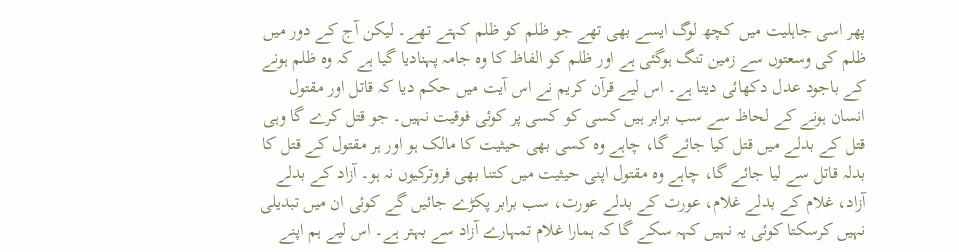پھر اسی جاہلیت میں کچھ لوگ ایسے بھی تھے جو ظلم کو ظلم کہتے تھے۔ لیکن آج کے دور میں ظلم کی وسعتوں سے زمین تنگ ہوگئی ہے اور ظلم کو الفاظ کا وہ جامہ پہنادیا گیا ہے کہ وہ ظلم ہونے کے باجود عدل دکھائی دیتا ہے۔ اس لیے قرآن کریم نے اس آیت میں حکم دیا کہ قاتل اور مقتول انسان ہونے کے لحاظ سے سب برابر ہیں کسی کو کسی پر کوئی فوقیت نہیں۔ جو قتل کرے گا وہی قتل کے بدلے میں قتل کیا جائے گا، چاہے وہ کسی بھی حیثیت کا مالک ہو اور ہر مقتول کے قتل کا بدلہ قاتل سے لیا جائے گا، چاہے وہ مقتول اپنی حیثیت میں کتنا بھی فروترکیوں نہ ہو۔ آزاد کے بدلے آزاد، غلام کے بدلے غلام، عورت کے بدلے عورت، سب برابر پکڑے جائیں گے کوئی ان میں تبدیلی نہیں کرسکتا کوئی یہ نہیں کہہ سکے گا کہ ہمارا غلام تمہارے آزاد سے بہتر ہے۔ اس لیے ہم اپنے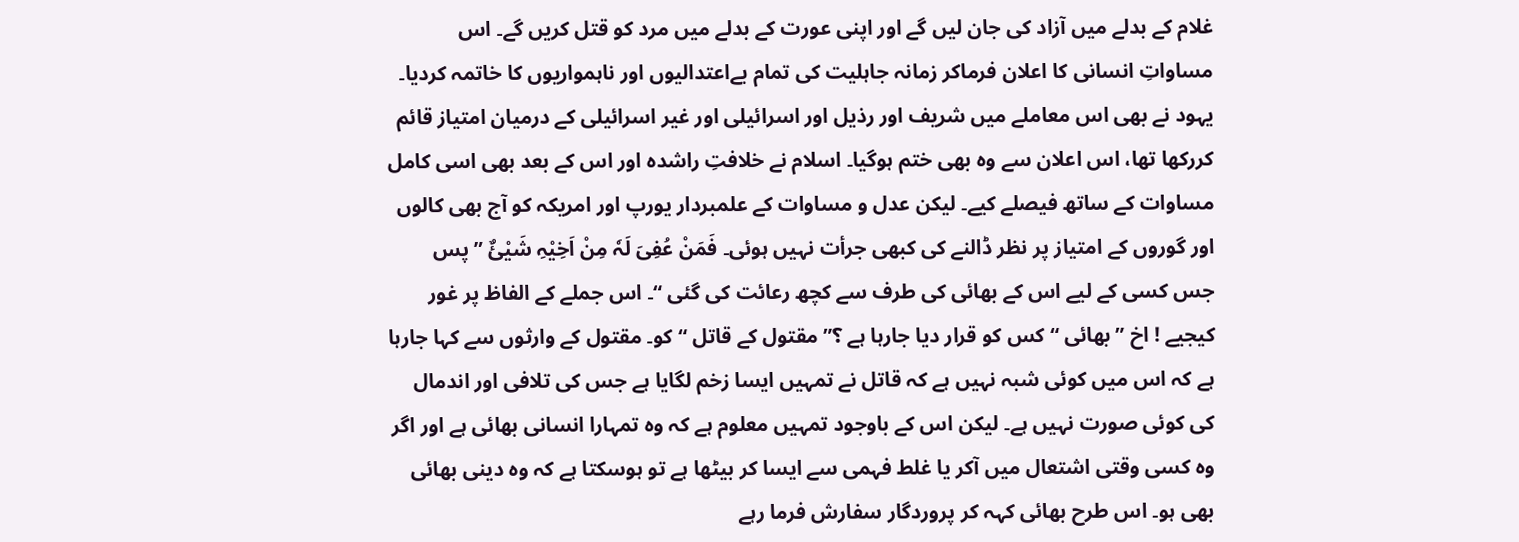غلام کے بدلے میں آزاد کی جان لیں گے اور اپنی عورت کے بدلے میں مرد کو قتل کریں گے۔ اس مساواتِ انسانی کا اعلان فرماکر زمانہ جاہلیت کی تمام بےاعتدالیوں اور ناہمواریوں کا خاتمہ کردیا۔ یہود نے بھی اس معاملے میں شریف اور رذیل اور اسرائیلی اور غیر اسرائیلی کے درمیان امتیاز قائم کررکھا تھا، اس اعلان سے وہ بھی ختم ہوگیا۔ اسلام نے خلافتِ راشدہ اور اس کے بعد بھی اسی کامل مساوات کے ساتھ فیصلے کیے۔ لیکن عدل و مساوات کے علمبردار یورپ اور امریکہ کو آج بھی کالوں اور گوروں کے امتیاز پر نظر ڈالنے کی کبھی جرأت نہیں ہوئی۔ فَمَنْ عُفِیَ لَہٗ مِنْ اَخِیْہِ شَیْئٌ ” پس جس کسی کے لیے اس کے بھائی کی طرف سے کچھ رعائت کی گئی “۔ اس جملے کے الفاظ پر غور کیجیے ! اخ ” بھائی “ کس کو قرار دیا جارہا ہے ؟” مقتول کے قاتل “ کو۔ مقتول کے وارثوں سے کہا جارہا ہے کہ اس میں کوئی شبہ نہیں ہے کہ قاتل نے تمہیں ایسا زخم لگایا ہے جس کی تلافی اور اندمال کی کوئی صورت نہیں ہے۔ لیکن اس کے باوجود تمہیں معلوم ہے کہ وہ تمہارا انسانی بھائی ہے اور اگر وہ کسی وقتی اشتعال میں آکر یا غلط فہمی سے ایسا کر بیٹھا ہے تو ہوسکتا ہے کہ وہ دینی بھائی بھی ہو۔ اس طرح بھائی کہہ کر پروردگار سفارش فرما رہے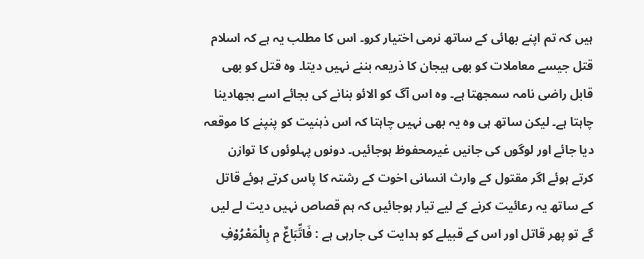ہیں کہ تم اپنے بھائی کے ساتھ نرمی اختیار کرو۔ اس کا مطلب یہ ہے کہ اسلام قتل جیسے معاملات کو بھی ہیجان کا ذریعہ بننے نہیں دیتا۔ وہ قتل کو بھی قابل راضی نامہ سمجھتا ہے۔ وہ اس آگ کو الائو بنانے کی بجائے اسے بجھادینا چاہتا ہے۔ لیکن ساتھ ہی وہ یہ بھی نہیں چاہتا کہ اس ذہنیت کو پنپنے کا موقعہ دیا جائے اور لوگوں کی جانیں غیرمحفوظ ہوجائیں۔ دونوں پہلوئوں کا توازن کرتے ہوئے اگر مقتول کے وارث انسانی اخوت کے رشتہ کا پاس کرتے ہوئے قاتل کے ساتھ یہ رعائیت کرنے کے لیے تیار ہوجائیں کہ ہم قصاص نہیں دیت لے لیں گے تو پھر قاتل اور اس کے قبیلے کو ہدایت کی جارہی ہے : فَاتِّبَاعٌ م بِالْمَعْرُوْفِ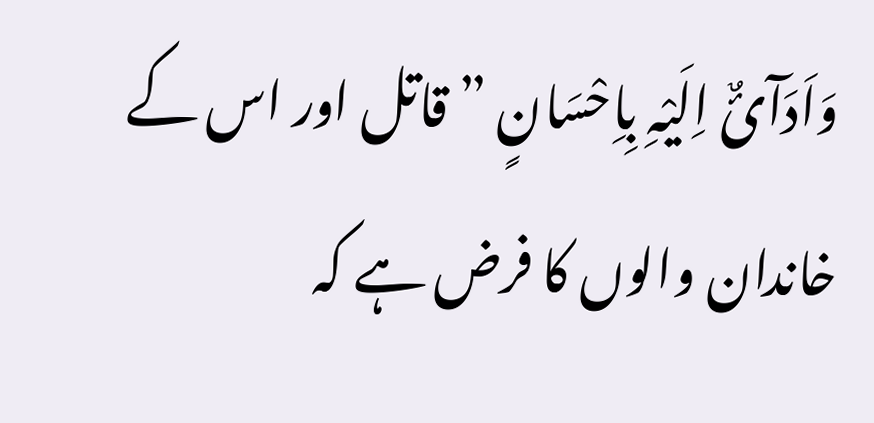وَاَدَآئٌ اِلَیْہِ بِاِحْسَانٍ ” قاتل اور اس کے خاندان والوں کا فرض ہے کہ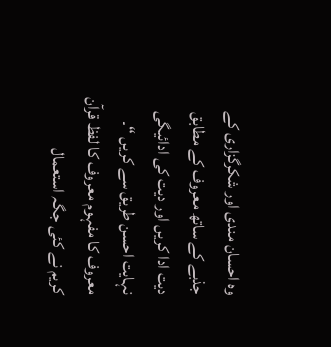وہ احسان مندی اور شکرگزاری کے جذبے کے ساتھ معروف کے مطابق دیت ادا کریں اور دیت کی ادائیگی نہایت احسن طریق سے کریں “۔ معروف کا مفہوم معروف کا لفظ قرآن کریم نے کئی جگہ استعمال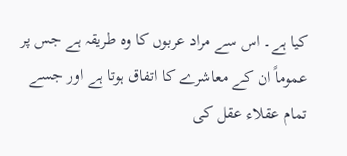کیا ہے۔ اس سے مراد عربوں کا وہ طریقہ ہے جس پر عموماً ان کے معاشرے کا اتفاق ہوتا ہے اور جسے تمام عقلاء عقل کی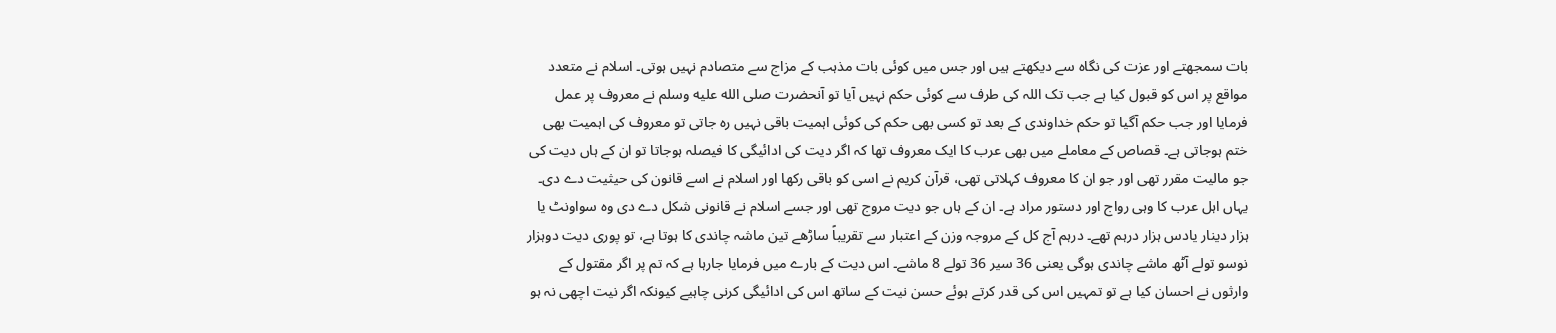بات سمجھتے اور عزت کی نگاہ سے دیکھتے ہیں اور جس میں کوئی بات مذہب کے مزاج سے متصادم نہیں ہوتی۔ اسلام نے متعدد مواقع پر اس کو قبول کیا ہے جب تک اللہ کی طرف سے کوئی حکم نہیں آیا تو آنحضرت صلى الله عليه وسلم نے معروف پر عمل فرمایا اور جب حکم آگیا تو حکم خداوندی کے بعد تو کسی بھی حکم کی کوئی اہمیت باقی نہیں رہ جاتی تو معروف کی اہمیت بھی ختم ہوجاتی ہے۔ قصاص کے معاملے میں بھی عرب کا ایک معروف تھا کہ اگر دیت کی ادائیگی کا فیصلہ ہوجاتا تو ان کے ہاں دیت کی جو مالیت مقرر تھی اور جو ان کا معروف کہلاتی تھی، قرآن کریم نے اسی کو باقی رکھا اور اسلام نے اسے قانون کی حیثیت دے دی۔ یہاں اہل عرب کا وہی رواج اور دستور مراد ہے۔ ان کے ہاں جو دیت مروج تھی اور جسے اسلام نے قانونی شکل دے دی وہ سواونٹ یا ہزار دینار یادس ہزار درہم تھے۔ درہم آج کل کے مروجہ وزن کے اعتبار سے تقریباً ساڑھے تین ماشہ چاندی کا ہوتا ہے، تو پوری دیت دوہزار نوسو تولے آٹھ ماشے چاندی ہوگی یعنی 36 سیر 36 تولے 8 ماشے۔ اس دیت کے بارے میں فرمایا جارہا ہے کہ تم پر اگر مقتول کے وارثوں نے احسان کیا ہے تو تمہیں اس کی قدر کرتے ہوئے حسن نیت کے ساتھ اس کی ادائیگی کرنی چاہیے کیونکہ اگر نیت اچھی نہ ہو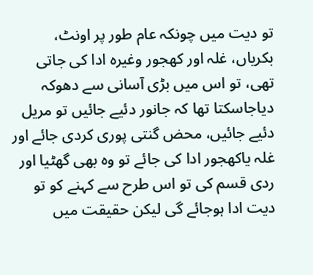تو دیت میں چونکہ عام طور پر اونٹ، بکریاں، غلہ اور کھجور وغیرہ ادا کی جاتی تھی، تو اس میں بڑی آسانی سے دھوکہ دیاجاسکتا تھا کہ جانور دئیے جائیں تو مریل دئیے جائیں، محض گنتی پوری کردی جائے اور غلہ یاکھجور ادا کی جائے تو وہ بھی گھٹیا اور ردی قسم کی تو اس طرح سے کہنے کو تو دیت ادا ہوجائے گی لیکن حقیقت میں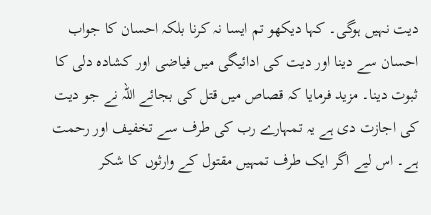دیت نہیں ہوگی۔ کہا دیکھو تم ایسا نہ کرنا بلکہ احسان کا جواب احسان سے دینا اور دیت کی ادائیگی میں فیاضی اور کشادہ دلی کا ثبوت دینا۔ مزید فرمایا کہ قصاص میں قتل کی بجائے اللہ نے جو دیت کی اجازت دی ہے یہ تمہارے رب کی طرف سے تخفیف اور رحمت ہے۔ اس لیے اگر ایک طرف تمہیں مقتول کے وارثوں کا شکر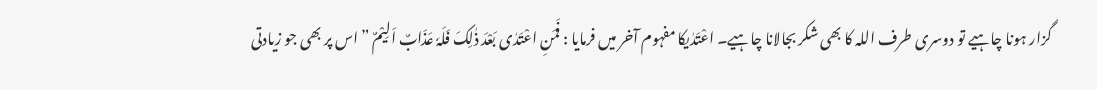گزار ہونا چاہیے تو دوسری طرف اللہ کا بھی شکر بجالانا چاہیے۔ اعْتَدٰیکا مفہوم آخر میں فرمایا : فَمَنِ اعْتَدٰی بَعْدَ ذٰلِکَ فَلَہٗ عَذَابٌ اَلِیْمٌ ” اس پر بھی جو زیادتی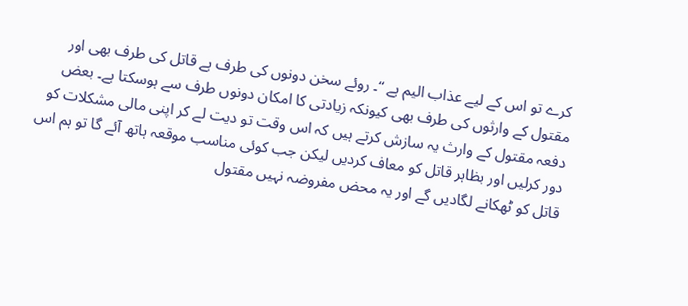کرے تو اس کے لیے عذاب الیم ہے “۔ روئے سخن دونوں کی طرف ہے قاتل کی طرف بھی اور مقتول کے وارثوں کی طرف بھی کیونکہ زیادتی کا امکان دونوں طرف سے ہوسکتا ہے۔ بعض دفعہ مقتول کے وارث یہ سازش کرتے ہیں کہ اس وقت تو دیت لے کر اپنی مالی مشکلات کو دور کرلیں اور بظاہر قاتل کو معاف کردیں لیکن جب کوئی مناسب موقعہ ہاتھ آئے گا تو ہم اس قاتل کو ٹھکانے لگادیں گے اور یہ محض مفروضہ نہیں مقتول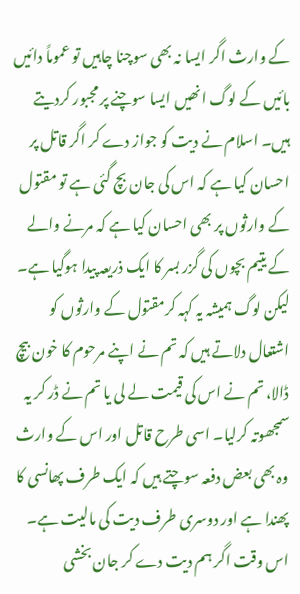کے وارث اگر ایسا نہ بھی سوچنا چاہیں تو عموماً دائیں بائیں کے لوگ انھیں ایسا سوچنے پر مجبور کردیتے ہیں۔ اسلام نے دیت کو جواز دے کر اگر قاتل پر احسان کیا ہے کہ اس کی جان بچ گئی ہے تو مقتول کے وارثوں پر بھی احسان کیا ہے کہ مرنے والے کے یتیم بچوں کی گزر بسر کا ایک ذریعہ پیدا ہوگیا ہے۔ لیکن لوگ ہمیشہ یہ کہہ کرمقتول کے وارثوں کو اشتعال دلاتے ہیں کہ تم نے اپنے مرحوم کا خون بیچ ڈالا، تم نے اس کی قیمت لے لی یا تم نے ڈر کر یہ سمجھوتہ کرلیا۔ اسی طرح قاتل اور اس کے وارث وہ بھی بعض دفعہ سوچتے ہیں کہ ایک طرف پھانسی کا پھندا ہے اور دوسری طرف دیت کی مالیت ہے۔ اس وقت اگر ہم دیت دے کر جان بخشی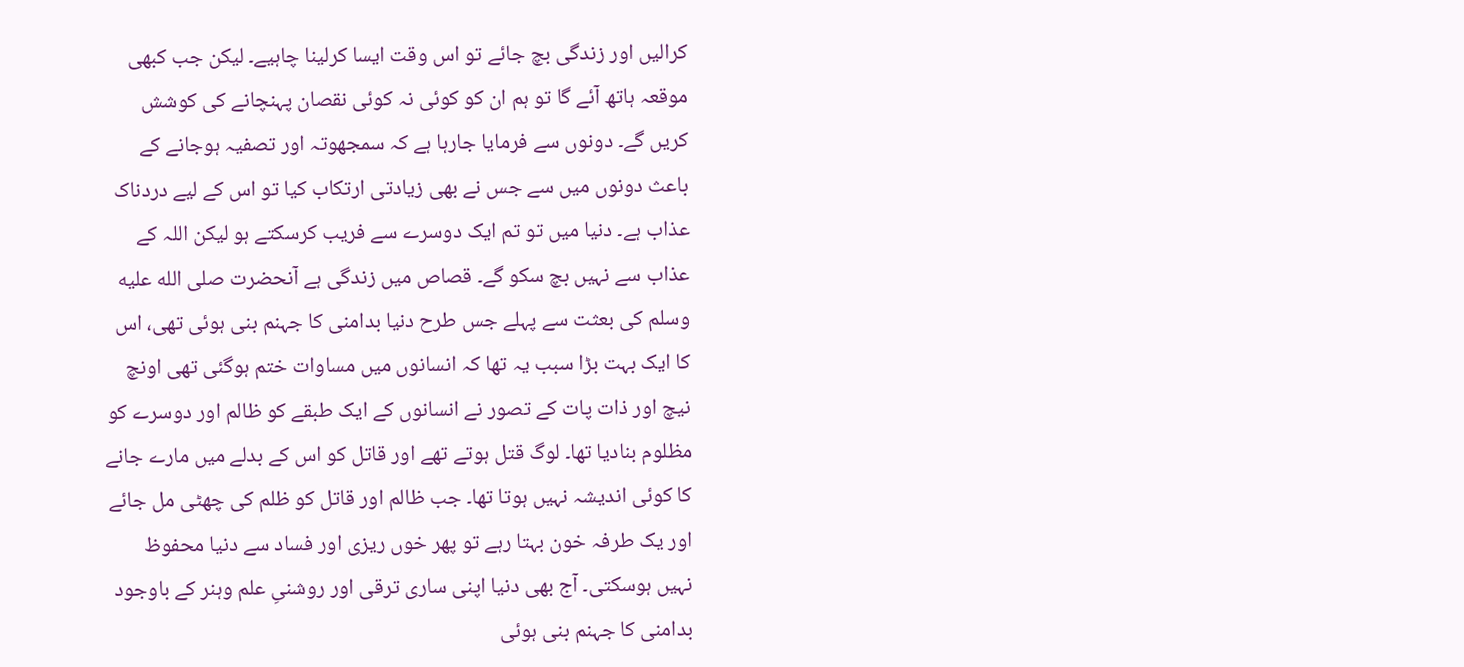کرالیں اور زندگی بچ جائے تو اس وقت ایسا کرلینا چاہیے۔ لیکن جب کبھی موقعہ ہاتھ آئے گا تو ہم ان کو کوئی نہ کوئی نقصان پہنچانے کی کوشش کریں گے۔ دونوں سے فرمایا جارہا ہے کہ سمجھوتہ اور تصفیہ ہوجانے کے باعث دونوں میں سے جس نے بھی زیادتی ارتکاب کیا تو اس کے لیے دردناک عذاب ہے۔ دنیا میں تو تم ایک دوسرے سے فریب کرسکتے ہو لیکن اللہ کے عذاب سے نہیں بچ سکو گے۔ قصاص میں زندگی ہے آنحضرت صلى الله عليه وسلم کی بعثت سے پہلے جس طرح دنیا بدامنی کا جہنم بنی ہوئی تھی، اس کا ایک بہت بڑا سبب یہ تھا کہ انسانوں میں مساوات ختم ہوگئی تھی اونچ نیچ اور ذات پات کے تصور نے انسانوں کے ایک طبقے کو ظالم اور دوسرے کو مظلوم بنادیا تھا۔ لوگ قتل ہوتے تھے اور قاتل کو اس کے بدلے میں مارے جانے کا کوئی اندیشہ نہیں ہوتا تھا۔ جب ظالم اور قاتل کو ظلم کی چھٹی مل جائے اور یک طرفہ خون بہتا رہے تو پھر خوں ریزی اور فساد سے دنیا محفوظ نہیں ہوسکتی۔ آج بھی دنیا اپنی ساری ترقی اور روشنیِ علم وہنر کے باوجود بدامنی کا جہنم بنی ہوئی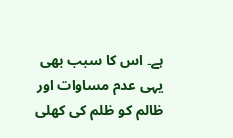ہے۔ اس کا سبب بھی یہی عدم مساوات اور ظالم کو ظلم کی کھلی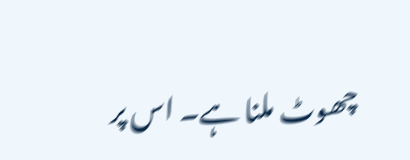چھوٹ ملنا ہے۔ اس پر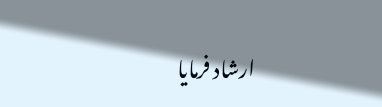ارشاد فرمایا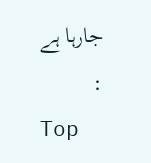جارہا ہے :
Top